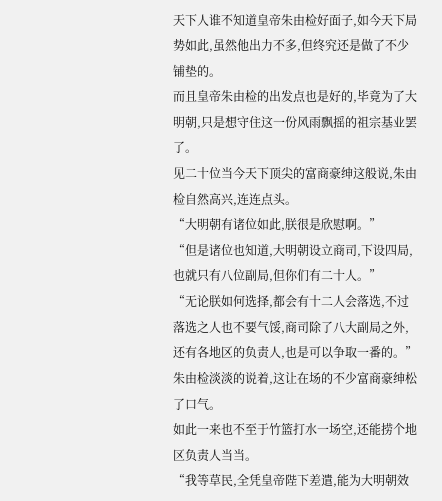天下人谁不知道皇帝朱由检好面子,如今天下局势如此,虽然他出力不多,但终究还是做了不少铺垫的。
而且皇帝朱由检的出发点也是好的,毕竟为了大明朝,只是想守住这一份风雨飘摇的祖宗基业罢了。
见二十位当今天下顶尖的富商豪绅这般说,朱由检自然高兴,连连点头。
“大明朝有诸位如此,朕很是欣慰啊。”
“但是诸位也知道,大明朝设立商司,下设四局,也就只有八位副局,但你们有二十人。”
“无论朕如何选择,都会有十二人会落选,不过落选之人也不要气馁,商司除了八大副局之外,还有各地区的负责人,也是可以争取一番的。”
朱由检淡淡的说着,这让在场的不少富商豪绅松了口气。
如此一来也不至于竹篮打水一场空,还能捞个地区负责人当当。
“我等草民,全凭皇帝陛下差遣,能为大明朝效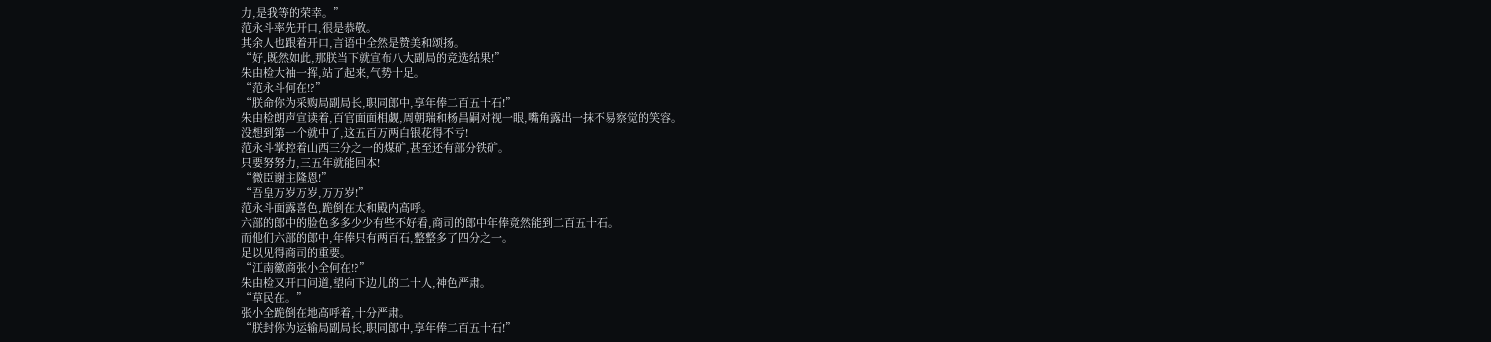力,是我等的荣幸。”
范永斗率先开口,很是恭敬。
其余人也跟着开口,言语中全然是赞美和颂扬。
“好,既然如此,那朕当下就宣布八大副局的竞选结果!”
朱由检大袖一挥,站了起来,气势十足。
“范永斗何在!?”
“朕命你为采购局副局长,职同郎中,享年俸二百五十石!”
朱由检朗声宣读着,百官面面相觑,周朝瑞和杨昌嗣对视一眼,嘴角露出一抹不易察觉的笑容。
没想到第一个就中了,这五百万两白银花得不亏!
范永斗掌控着山西三分之一的煤矿,甚至还有部分铁矿。
只要努努力,三五年就能回本!
“微臣谢主隆恩!”
“吾皇万岁万岁,万万岁!”
范永斗面露喜色,跪倒在太和殿内高呼。
六部的郎中的脸色多多少少有些不好看,商司的郎中年俸竟然能到二百五十石。
而他们六部的郎中,年俸只有两百石,整整多了四分之一。
足以见得商司的重要。
“江南徽商张小全何在!?”
朱由检又开口问道,望向下边儿的二十人,神色严肃。
“草民在。”
张小全跪倒在地高呼着,十分严肃。
“朕封你为运输局副局长,职同郎中,享年俸二百五十石!”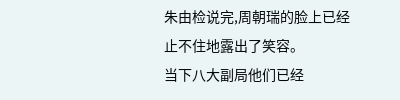朱由检说完,周朝瑞的脸上已经止不住地露出了笑容。
当下八大副局他们已经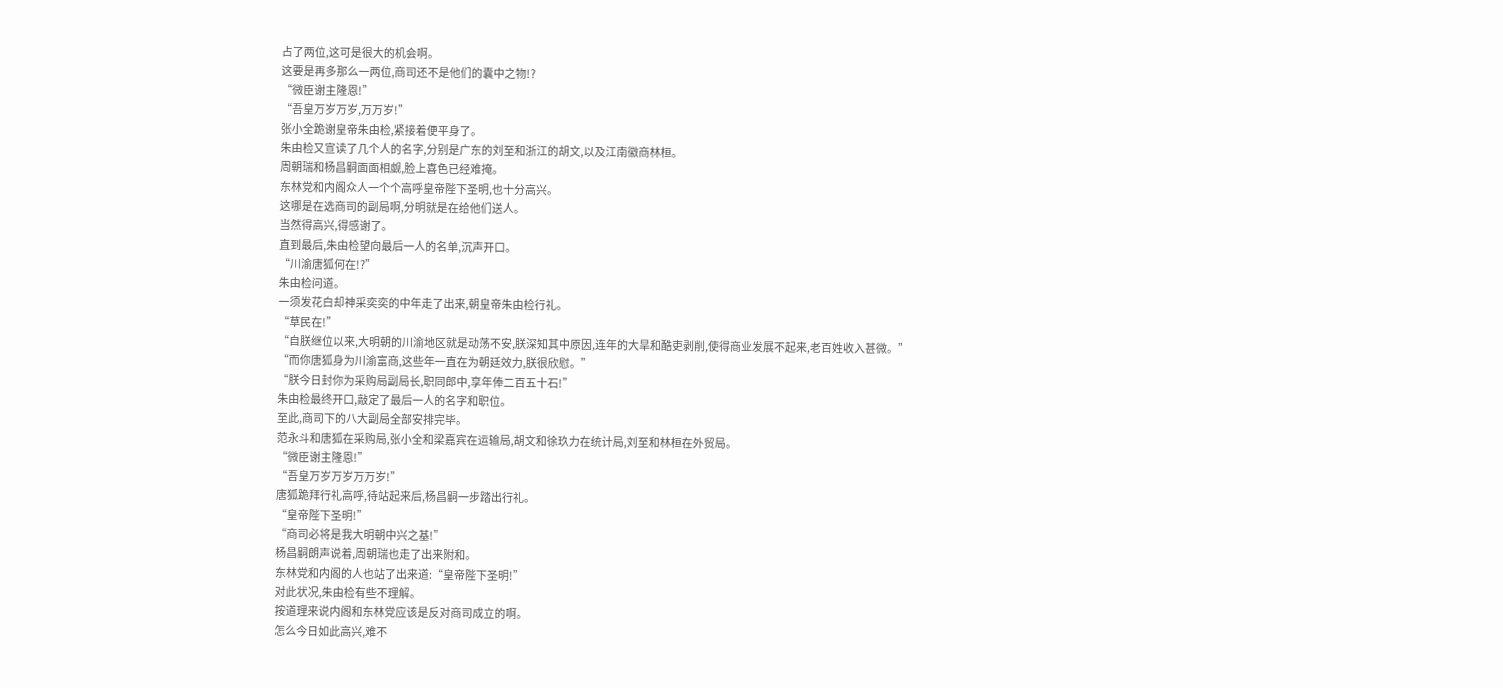占了两位,这可是很大的机会啊。
这要是再多那么一两位,商司还不是他们的囊中之物!?
“微臣谢主隆恩!”
“吾皇万岁万岁,万万岁!”
张小全跪谢皇帝朱由检,紧接着便平身了。
朱由检又宣读了几个人的名字,分别是广东的刘至和浙江的胡文,以及江南徽商林桓。
周朝瑞和杨昌嗣面面相觑,脸上喜色已经难掩。
东林党和内阁众人一个个高呼皇帝陛下圣明,也十分高兴。
这哪是在选商司的副局啊,分明就是在给他们送人。
当然得高兴,得感谢了。
直到最后,朱由检望向最后一人的名单,沉声开口。
“川渝唐狐何在!?”
朱由检问道。
一须发花白却神采奕奕的中年走了出来,朝皇帝朱由检行礼。
“草民在!”
“自朕继位以来,大明朝的川渝地区就是动荡不安,朕深知其中原因,连年的大旱和酷吏剥削,使得商业发展不起来,老百姓收入甚微。”
“而你唐狐身为川渝富商,这些年一直在为朝廷效力,朕很欣慰。”
“朕今日封你为采购局副局长,职同郎中,享年俸二百五十石!”
朱由检最终开口,敲定了最后一人的名字和职位。
至此,商司下的八大副局全部安排完毕。
范永斗和唐狐在采购局,张小全和梁嘉宾在运输局,胡文和徐玖力在统计局,刘至和林桓在外贸局。
“微臣谢主隆恩!”
“吾皇万岁万岁万万岁!”
唐狐跪拜行礼高呼,待站起来后,杨昌嗣一步踏出行礼。
“皇帝陛下圣明!”
“商司必将是我大明朝中兴之基!”
杨昌嗣朗声说着,周朝瑞也走了出来附和。
东林党和内阁的人也站了出来道:“皇帝陛下圣明!”
对此状况,朱由检有些不理解。
按道理来说内阁和东林党应该是反对商司成立的啊。
怎么今日如此高兴,难不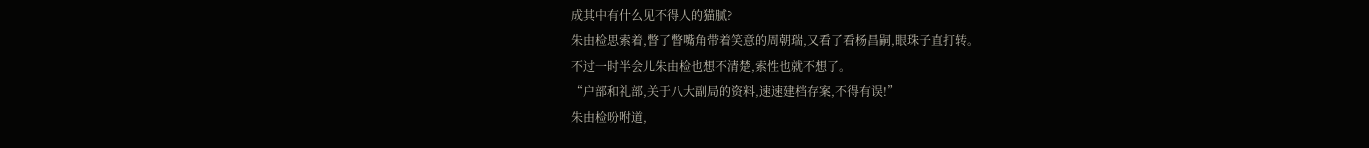成其中有什么见不得人的猫腻?
朱由检思索着,瞥了瞥嘴角带着笑意的周朝瑞,又看了看杨昌嗣,眼珠子直打转。
不过一时半会儿朱由检也想不清楚,索性也就不想了。
“户部和礼部,关于八大副局的资料,速速建档存案,不得有误!”
朱由检吩咐道,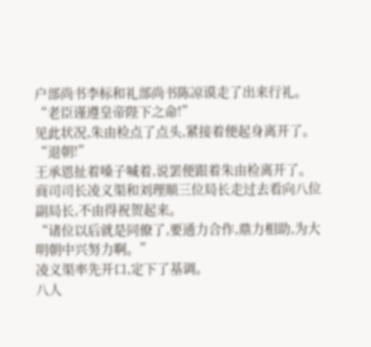户部尚书李标和礼部尚书陈凉谟走了出来行礼。
“老臣谨遵皇帝陛下之命!”
见此状况,朱由检点了点头,紧接着便起身离开了。
“退朝!”
王承恩扯着嗓子喊着,说罢便跟着朱由检离开了。
商司司长凌义渠和刘理顺三位局长走过去看向八位副局长,不由得祝贺起来。
“诸位以后就是同僚了,要通力合作,鼎力相助,为大明朝中兴努力啊。”
凌义渠率先开口,定下了基调。
八人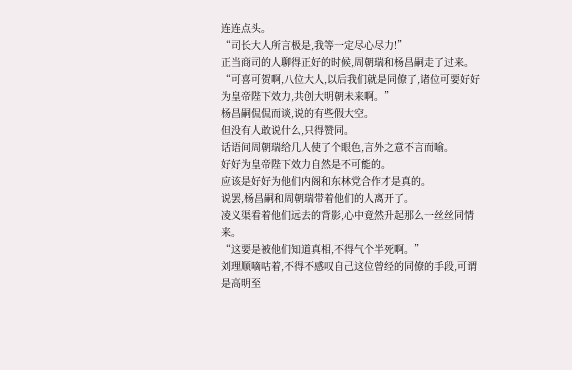连连点头。
“司长大人所言极是,我等一定尽心尽力!”
正当商司的人聊得正好的时候,周朝瑞和杨昌嗣走了过来。
“可喜可贺啊,八位大人,以后我们就是同僚了,诸位可要好好为皇帝陛下效力,共创大明朝未来啊。”
杨昌嗣侃侃而谈,说的有些假大空。
但没有人敢说什么,只得赞同。
话语间周朝瑞给几人使了个眼色,言外之意不言而喻。
好好为皇帝陛下效力自然是不可能的。
应该是好好为他们内阁和东林党合作才是真的。
说罢,杨昌嗣和周朝瑞带着他们的人离开了。
凌义渠看着他们远去的背影,心中竟然升起那么一丝丝同情来。
“这要是被他们知道真相,不得气个半死啊。”
刘理顺嘀咕着,不得不感叹自己这位曾经的同僚的手段,可谓是高明至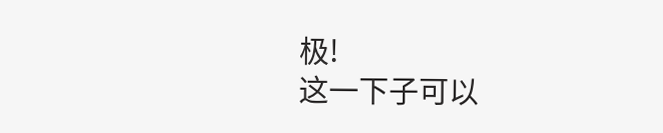极!
这一下子可以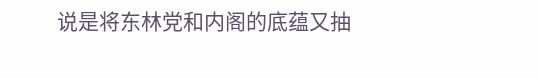说是将东林党和内阁的底蕴又抽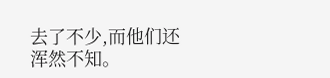去了不少,而他们还浑然不知。